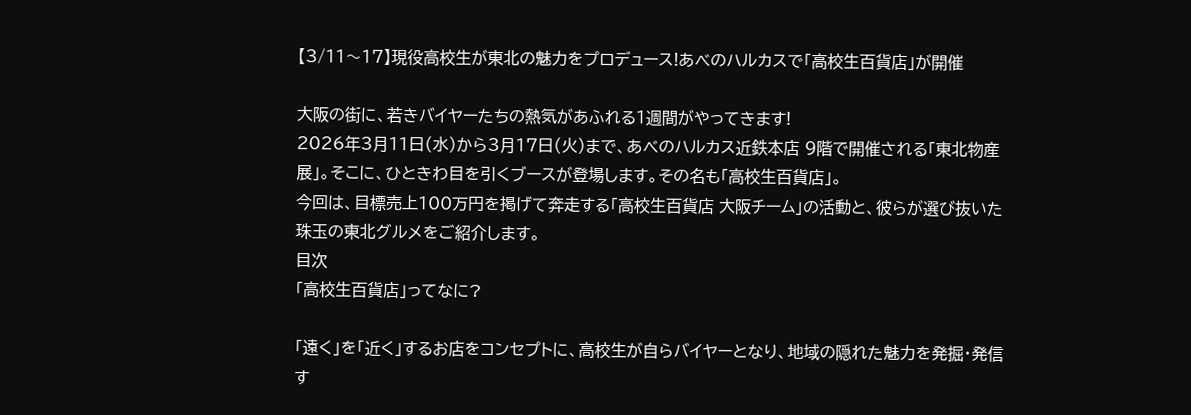【3/11〜17】現役高校生が東北の魅力をプロデュース!あべのハルカスで「高校生百貨店」が開催

大阪の街に、若きバイヤーたちの熱気があふれる1週間がやってきます!
2026年3月11日(水)から3月17日(火)まで、あべのハルカス近鉄本店 9階で開催される「東北物産展」。そこに、ひときわ目を引くブースが登場します。その名も「高校生百貨店」。
今回は、目標売上100万円を掲げて奔走する「高校生百貨店 大阪チーム」の活動と、彼らが選び抜いた珠玉の東北グルメをご紹介します。
目次
「高校生百貨店」ってなに?

「遠く」を「近く」するお店をコンセプトに、高校生が自らバイヤーとなり、地域の隠れた魅力を発掘・発信す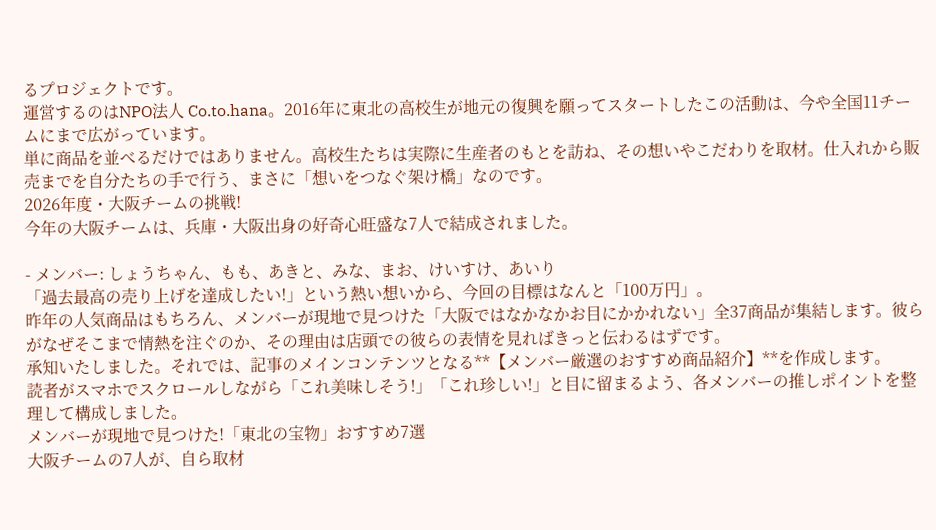るプロジェクトです。
運営するのはNPO法人 Co.to.hana。2016年に東北の高校生が地元の復興を願ってスタートしたこの活動は、今や全国11チームにまで広がっています。
単に商品を並べるだけではありません。高校生たちは実際に生産者のもとを訪ね、その想いやこだわりを取材。仕入れから販売までを自分たちの手で行う、まさに「想いをつなぐ架け橋」なのです。
2026年度・大阪チームの挑戦!
今年の大阪チームは、兵庫・大阪出身の好奇心旺盛な7人で結成されました。

- メンバー: しょうちゃん、もも、あきと、みな、まお、けいすけ、あいり
「過去最高の売り上げを達成したい!」という熱い想いから、今回の目標はなんと「100万円」。
昨年の人気商品はもちろん、メンバーが現地で見つけた「大阪ではなかなかお目にかかれない」全37商品が集結します。彼らがなぜそこまで情熱を注ぐのか、その理由は店頭での彼らの表情を見ればきっと伝わるはずです。
承知いたしました。それでは、記事のメインコンテンツとなる**【メンバー厳選のおすすめ商品紹介】**を作成します。
読者がスマホでスクロールしながら「これ美味しそう!」「これ珍しい!」と目に留まるよう、各メンバーの推しポイントを整理して構成しました。
メンバーが現地で見つけた!「東北の宝物」おすすめ7選
大阪チームの7人が、自ら取材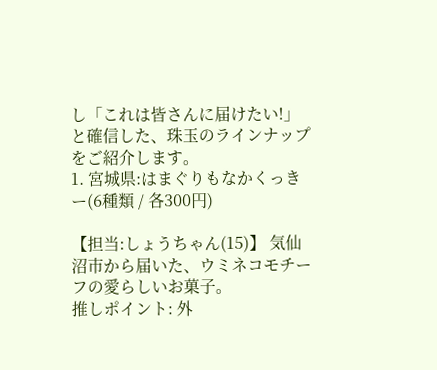し「これは皆さんに届けたい!」と確信した、珠玉のラインナップをご紹介します。
1. 宮城県:はまぐりもなかくっきー(6種類 / 各300円)

【担当:しょうちゃん(15)】 気仙沼市から届いた、ウミネコモチーフの愛らしいお菓子。
推しポイント: 外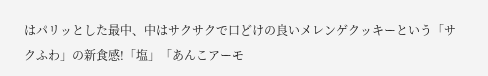はパリッとした最中、中はサクサクで口どけの良いメレンゲクッキーという「サクふわ」の新食感!「塩」「あんこアーモ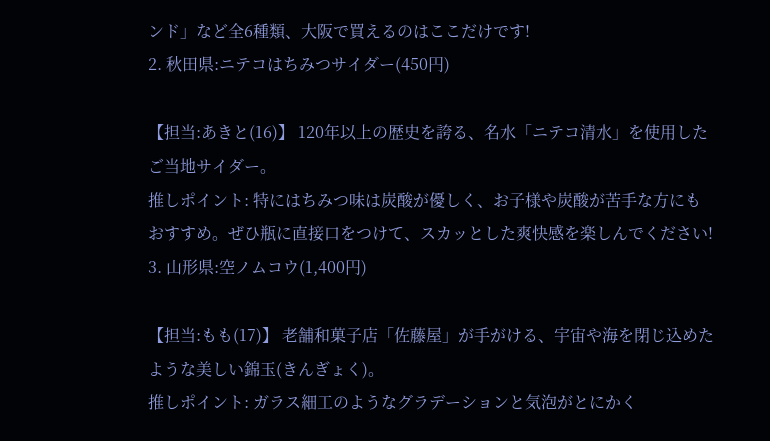ンド」など全6種類、大阪で買えるのはここだけです!
2. 秋田県:ニテコはちみつサイダー(450円)

【担当:あきと(16)】 120年以上の歴史を誇る、名水「ニテコ清水」を使用したご当地サイダー。
推しポイント: 特にはちみつ味は炭酸が優しく、お子様や炭酸が苦手な方にもおすすめ。ぜひ瓶に直接口をつけて、スカッとした爽快感を楽しんでください!
3. 山形県:空ノムコウ(1,400円)

【担当:もも(17)】 老舗和菓子店「佐藤屋」が手がける、宇宙や海を閉じ込めたような美しい錦玉(きんぎょく)。
推しポイント: ガラス細工のようなグラデーションと気泡がとにかく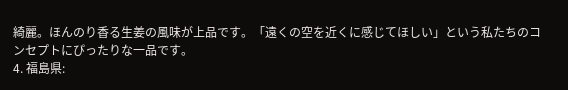綺麗。ほんのり香る生姜の風味が上品です。「遠くの空を近くに感じてほしい」という私たちのコンセプトにぴったりな一品です。
4. 福島県: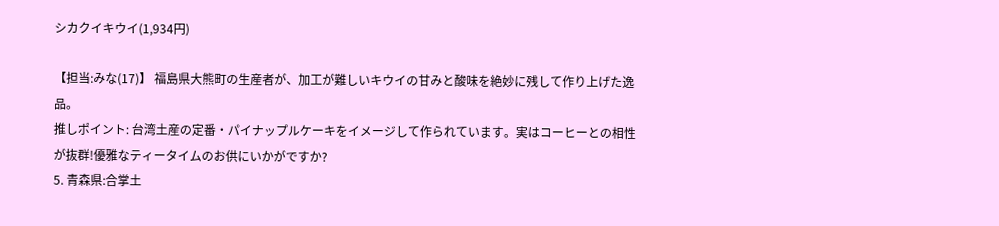シカクイキウイ(1,934円)

【担当:みな(17)】 福島県大熊町の生産者が、加工が難しいキウイの甘みと酸味を絶妙に残して作り上げた逸品。
推しポイント: 台湾土産の定番・パイナップルケーキをイメージして作られています。実はコーヒーとの相性が抜群!優雅なティータイムのお供にいかがですか?
5. 青森県:合掌土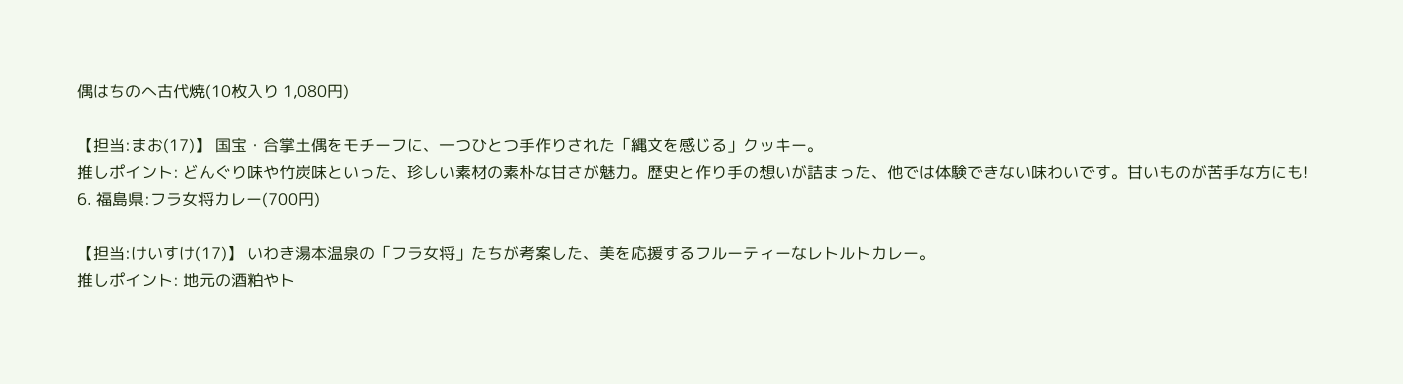偶はちのへ古代焼(10枚入り 1,080円)

【担当:まお(17)】 国宝・合掌土偶をモチーフに、一つひとつ手作りされた「縄文を感じる」クッキー。
推しポイント: どんぐり味や竹炭味といった、珍しい素材の素朴な甘さが魅力。歴史と作り手の想いが詰まった、他では体験できない味わいです。甘いものが苦手な方にも!
6. 福島県:フラ女将カレー(700円)

【担当:けいすけ(17)】 いわき湯本温泉の「フラ女将」たちが考案した、美を応援するフルーティーなレトルトカレー。
推しポイント: 地元の酒粕やト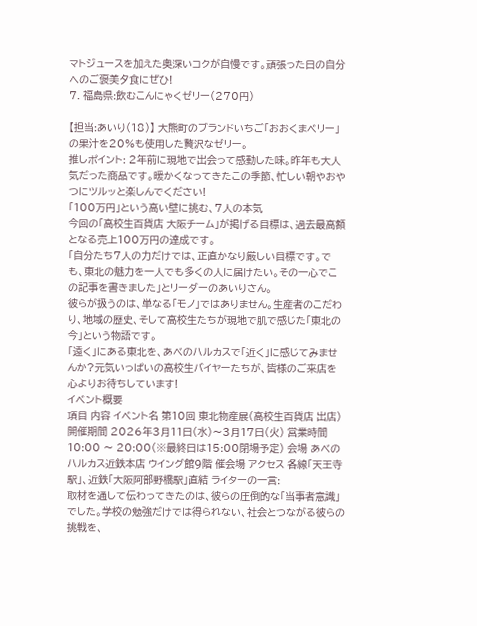マトジュースを加えた奥深いコクが自慢です。頑張った日の自分へのご褒美夕食にぜひ!
7. 福島県:飲むこんにゃくゼリー(270円)

【担当:あいり(18)】 大熊町のブランドいちご「おおくまベリー」の果汁を20%も使用した贅沢なゼリー。
推しポイント: 2年前に現地で出会って感動した味。昨年も大人気だった商品です。暖かくなってきたこの季節、忙しい朝やおやつにツルッと楽しんでください!
「100万円」という高い壁に挑む、7人の本気
今回の「高校生百貨店 大阪チーム」が掲げる目標は、過去最高額となる売上100万円の達成です。
「自分たち7人の力だけでは、正直かなり厳しい目標です。でも、東北の魅力を一人でも多くの人に届けたい。その一心でこの記事を書きました」とリーダーのあいりさん。
彼らが扱うのは、単なる「モノ」ではありません。生産者のこだわり、地域の歴史、そして高校生たちが現地で肌で感じた「東北の今」という物語です。
「遠く」にある東北を、あべのハルカスで「近く」に感じてみませんか?元気いっぱいの高校生バイヤーたちが、皆様のご来店を心よりお待ちしています!
イベント概要
項目 内容 イベント名 第10回 東北物産展(高校生百貨店 出店) 開催期間 2026年3月11日(水)〜3月17日(火) 営業時間 10:00 〜 20:00(※最終日は15:00閉場予定) 会場 あべのハルカス近鉄本店 ウイング館9階 催会場 アクセス 各線「天王寺駅」、近鉄「大阪阿部野橋駅」直結 ライターの一言:
取材を通して伝わってきたのは、彼らの圧倒的な「当事者意識」でした。学校の勉強だけでは得られない、社会とつながる彼らの挑戦を、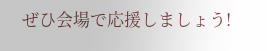ぜひ会場で応援しましょう!